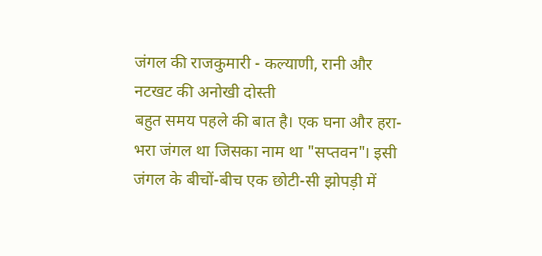जंगल की राजकुमारी - कल्याणी, रानी और नटखट की अनोखी दोस्ती
बहुत समय पहले की बात है। एक घना और हरा-भरा जंगल था जिसका नाम था "सप्तवन"। इसी जंगल के बीचों-बीच एक छोटी-सी झोपड़ी में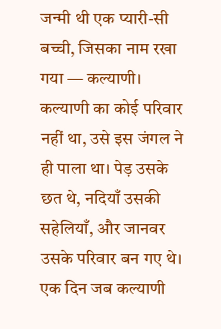जन्मी थी एक प्यारी-सी बच्ची, जिसका नाम रखा गया — कल्याणी।
कल्याणी का कोई परिवार नहीं था, उसे इस जंगल ने ही पाला था। पेड़ उसके छत थे, नदियाँ उसकी सहेलियाँ, और जानवर उसके परिवार बन गए थे।
एक दिन जब कल्याणी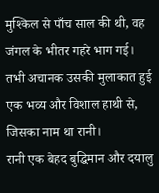मुश्किल से पाँच साल की थी, वह जंगल के भीतर गहरे भाग गई। तभी अचानक उसकी मुलाकात हुई एक भव्य और विशाल हाथी से, जिसका नाम था रानी।
रानी एक बेहद बुद्धिमान और दयालु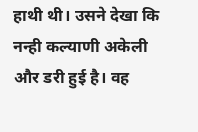हाथी थी। उसने देखा कि नन्ही कल्याणी अकेली और डरी हुई है। वह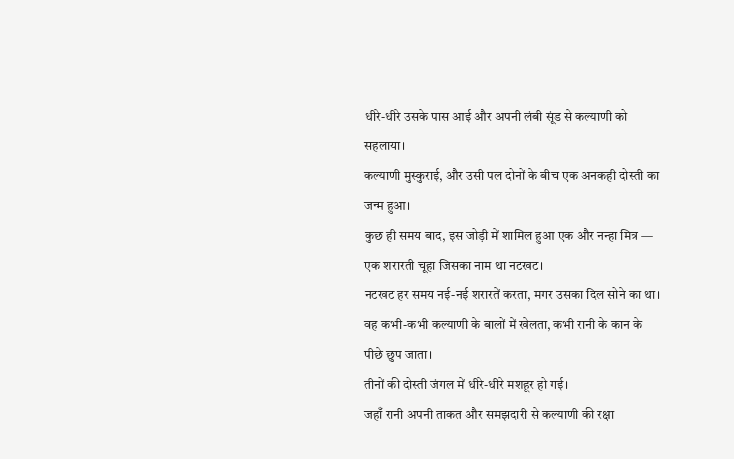धीरे-धीरे उसके पास आई और अपनी लंबी सूंड से कल्याणी को सहलाया।
कल्याणी मुस्कुराई, और उसी पल दोनों के बीच एक अनकही दोस्ती का जन्म हुआ।
कुछ ही समय बाद, इस जोड़ी में शामिल हुआ एक और नन्हा मित्र — एक शरारती चूहा जिसका नाम था नटखट।
नटखट हर समय नई-नई शरारतें करता, मगर उसका दिल सोने का था।
वह कभी-कभी कल्याणी के बालों में खेलता, कभी रानी के कान के पीछे छुप जाता।
तीनों की दोस्ती जंगल में धीरे-धीरे मशहूर हो गई।
जहाँ रानी अपनी ताकत और समझदारी से कल्याणी की रक्षा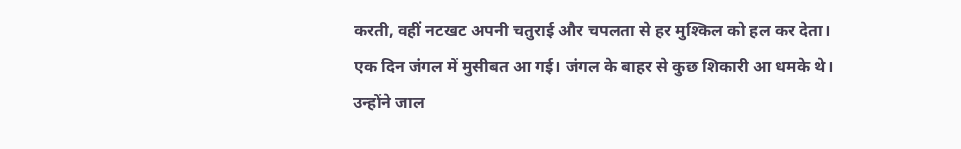करती, वहीं नटखट अपनी चतुराई और चपलता से हर मुश्किल को हल कर देता।
एक दिन जंगल में मुसीबत आ गई। जंगल के बाहर से कुछ शिकारी आ धमके थे।
उन्होंने जाल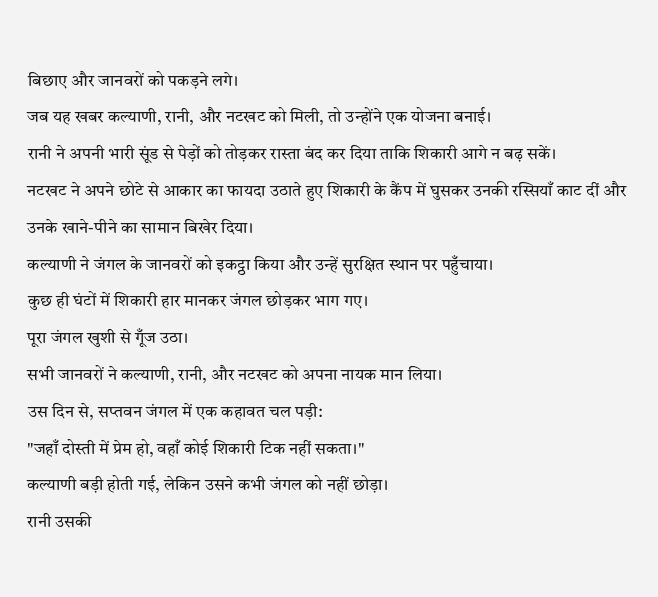बिछाए और जानवरों को पकड़ने लगे।
जब यह खबर कल्याणी, रानी, और नटखट को मिली, तो उन्होंने एक योजना बनाई।
रानी ने अपनी भारी सूंड से पेड़ों को तोड़कर रास्ता बंद कर दिया ताकि शिकारी आगे न बढ़ सकें।
नटखट ने अपने छोटे से आकार का फायदा उठाते हुए शिकारी के कैंप में घुसकर उनकी रस्सियाँ काट दीं और उनके खाने-पीने का सामान बिखेर दिया।
कल्याणी ने जंगल के जानवरों को इकट्ठा किया और उन्हें सुरक्षित स्थान पर पहुँचाया।
कुछ ही घंटों में शिकारी हार मानकर जंगल छोड़कर भाग गए।
पूरा जंगल खुशी से गूँज उठा।
सभी जानवरों ने कल्याणी, रानी, और नटखट को अपना नायक मान लिया।
उस दिन से, सप्तवन जंगल में एक कहावत चल पड़ी:
"जहाँ दोस्ती में प्रेम हो, वहाँ कोई शिकारी टिक नहीं सकता।"
कल्याणी बड़ी होती गई, लेकिन उसने कभी जंगल को नहीं छोड़ा।
रानी उसकी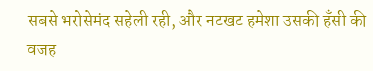सबसे भरोसेमंद सहेली रही, और नटखट हमेशा उसकी हँसी की वजह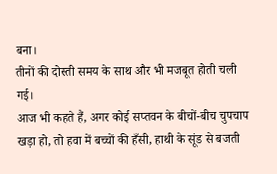बना।
तीनों की दोस्ती समय के साथ और भी मजबूत होती चली गई।
आज भी कहते हैं, अगर कोई सप्तवन के बीचों-बीच चुपचाप खड़ा हो, तो हवा में बच्चों की हँसी, हाथी के सूंड से बजती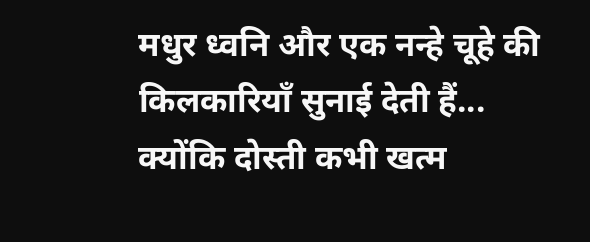मधुर ध्वनि और एक नन्हे चूहे की किलकारियाँ सुनाई देती हैं...
क्योंकि दोस्ती कभी खत्म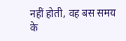नहीं होती, वह बस समय के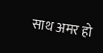साथ अमर हो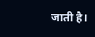जाती है।